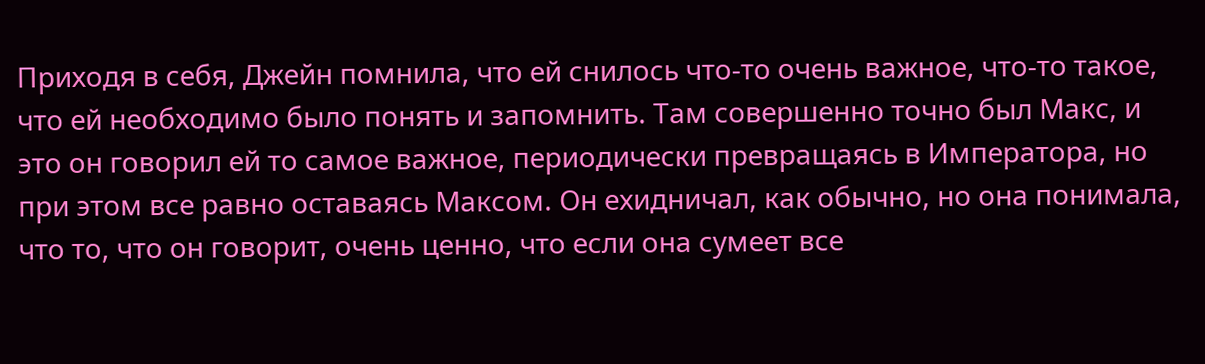Приходя в себя, Джейн помнила, что ей снилось что-то очень важное, что-то такое, что ей необходимо было понять и запомнить. Там совершенно точно был Макс, и это он говорил ей то самое важное, периодически превращаясь в Императора, но при этом все равно оставаясь Максом. Он ехидничал, как обычно, но она понимала, что то, что он говорит, очень ценно, что если она сумеет все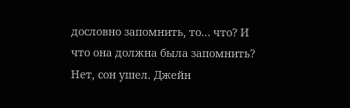дословно запомнить, то… что? И что она должна была запомнить?
Нет, сон ушел. Джейн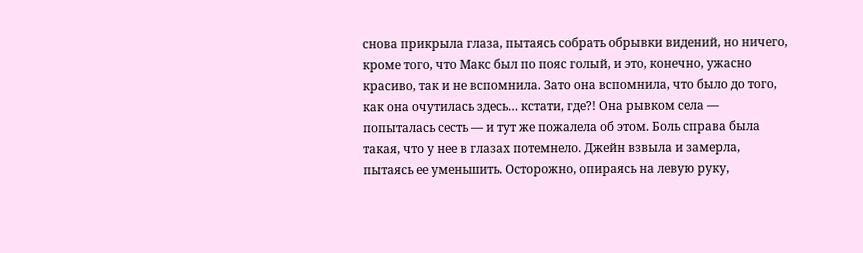снова прикрыла глаза, пытаясь собрать обрывки видений, но ничего, кроме того, что Макс был по пояс голый, и это, конечно, ужасно красиво, так и не вспомнила. Зато она вспомнила, что было до того, как она очутилась здесь… кстати, где?! Она рывком села — попыталась сесть — и тут же пожалела об этом. Боль справа была такая, что у нее в глазах потемнело. Джейн взвыла и замерла, пытаясь ее уменьшить. Осторожно, опираясь на левую руку,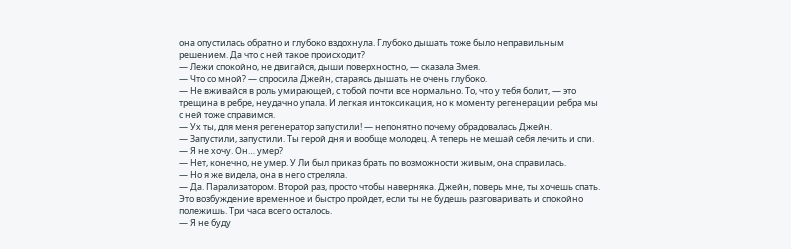она опустилась обратно и глубоко вздохнула. Глубоко дышать тоже было неправильным решением. Да что с ней такое происходит?
— Лежи спокойно, не двигайся, дыши поверхностно, — сказала Змея.
— Что со мной? — спросила Джейн, стараясь дышать не очень глубоко.
— Не вживайся в роль умирающей, с тобой почти все нормально. То, что у тебя болит, — это трещина в ребре, неудачно упала. И легкая интоксикация, но к моменту регенерации ребра мы с ней тоже справимся.
— Ух ты, для меня регенератор запустили! — непонятно почему обрадовалась Джейн.
— Запустили, запустили. Ты герой дня и вообще молодец. А теперь не мешай себя лечить и спи.
— Я не хочу. Он… умер?
— Нет, конечно, не умер. У Ли был приказ брать по возможности живым, она справилась.
— Но я же видела, она в него стреляла.
— Да. Парализатором. Второй раз, просто чтобы наверняка. Джейн, поверь мне, ты хочешь спать. Это возбуждение временное и быстро пройдет, если ты не будешь разговаривать и спокойно полежишь. Три часа всего осталось.
— Я не буду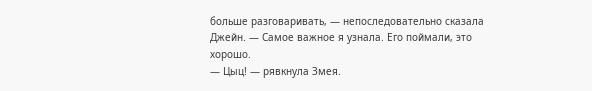больше разговаривать, — непоследовательно сказала Джейн. — Самое важное я узнала. Его поймали, это хорошо.
— Цыц! — рявкнула Змея.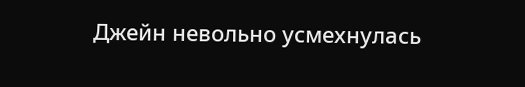Джейн невольно усмехнулась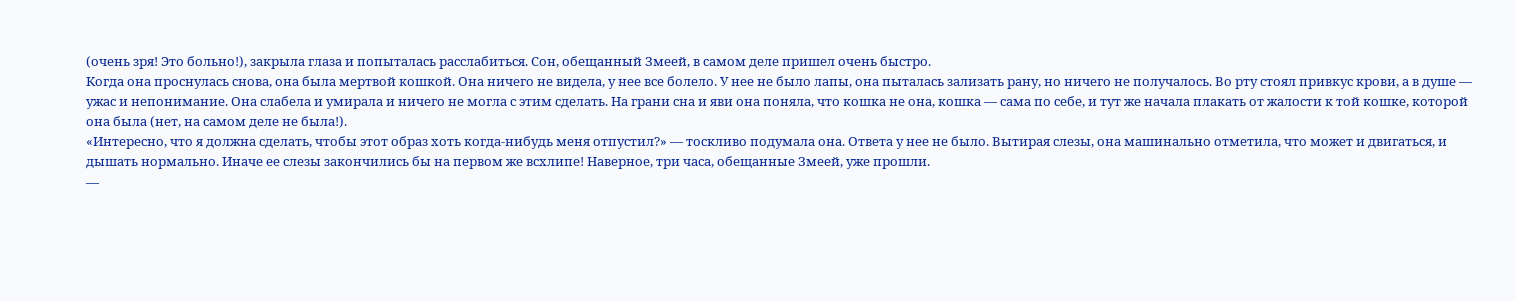(очень зря! Это больно!), закрыла глаза и попыталась расслабиться. Сон, обещанный Змеей, в самом деле пришел очень быстро.
Когда она проснулась снова, она была мертвой кошкой. Она ничего не видела, у нее все болело. У нее не было лапы, она пыталась зализать рану, но ничего не получалось. Во рту стоял привкус крови, а в душе — ужас и непонимание. Она слабела и умирала и ничего не могла с этим сделать. На грани сна и яви она поняла, что кошка не она, кошка — сама по себе, и тут же начала плакать от жалости к той кошке, которой она была (нет, на самом деле не была!).
«Интересно, что я должна сделать, чтобы этот образ хоть когда-нибудь меня отпустил?» — тоскливо подумала она. Ответа у нее не было. Вытирая слезы, она машинально отметила, что может и двигаться, и дышать нормально. Иначе ее слезы закончились бы на первом же всхлипе! Наверное, три часа, обещанные Змеей, уже прошли.
—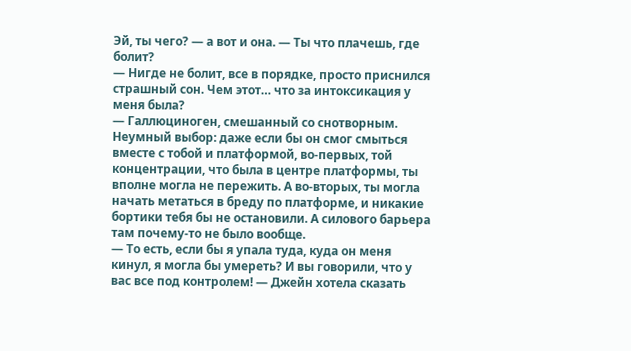Эй, ты чего? — а вот и она. — Ты что плачешь, где болит?
— Нигде не болит, все в порядке, просто приснился страшный сон. Чем этот… что за интоксикация у меня была?
— Галлюциноген, смешанный со снотворным. Неумный выбор: даже если бы он смог смыться вместе с тобой и платформой, во-первых, той концентрации, что была в центре платформы, ты вполне могла не пережить. А во-вторых, ты могла начать метаться в бреду по платформе, и никакие бортики тебя бы не остановили. А силового барьера там почему-то не было вообще.
— То есть, если бы я упала туда, куда он меня кинул, я могла бы умереть? И вы говорили, что у вас все под контролем! — Джейн хотела сказать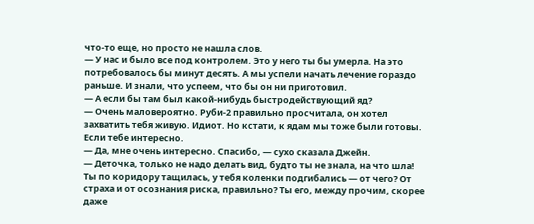что-то еще, но просто не нашла слов.
— У нас и было все под контролем. Это у него ты бы умерла. На это потребовалось бы минут десять. А мы успели начать лечение гораздо раньше. И знали, что успеем, что бы он ни приготовил.
— А если бы там был какой-нибудь быстродействующий яд?
— Очень маловероятно. Руби-2 правильно просчитала, он хотел захватить тебя живую. Идиот. Но кстати, к ядам мы тоже были готовы. Если тебе интересно.
— Да, мне очень интересно. Спасибо, — сухо сказала Джейн.
— Деточка, только не надо делать вид, будто ты не знала, на что шла! Ты по коридору тащилась, у тебя коленки подгибались — от чего? От страха и от осознания риска, правильно? Ты его, между прочим, скорее даже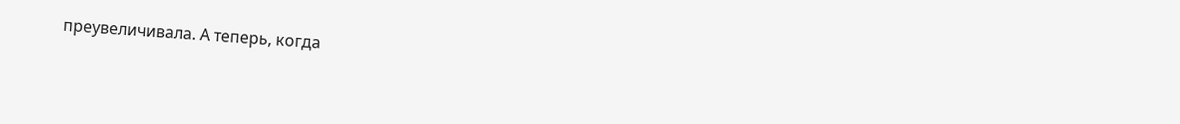преувеличивала. А теперь, когда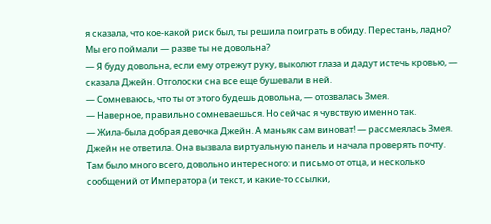я сказала, что кое-какой риск был, ты решила поиграть в обиду. Перестань, ладно? Мы его поймали — разве ты не довольна?
— Я буду довольна, если ему отрежут руку, выколют глаза и дадут истечь кровью, — сказала Джейн. Отголоски сна все еще бушевали в ней.
— Сомневаюсь, что ты от этого будешь довольна, — отозвалась Змея.
— Наверное, правильно сомневаешься. Но сейчас я чувствую именно так.
— Жила-была добрая девочка Джейн. А маньяк сам виноват! — рассмеялась Змея.
Джейн не ответила. Она вызвала виртуальную панель и начала проверять почту. Там было много всего, довольно интересного: и письмо от отца, и несколько сообщений от Императора (и текст, и какие-то ссылки,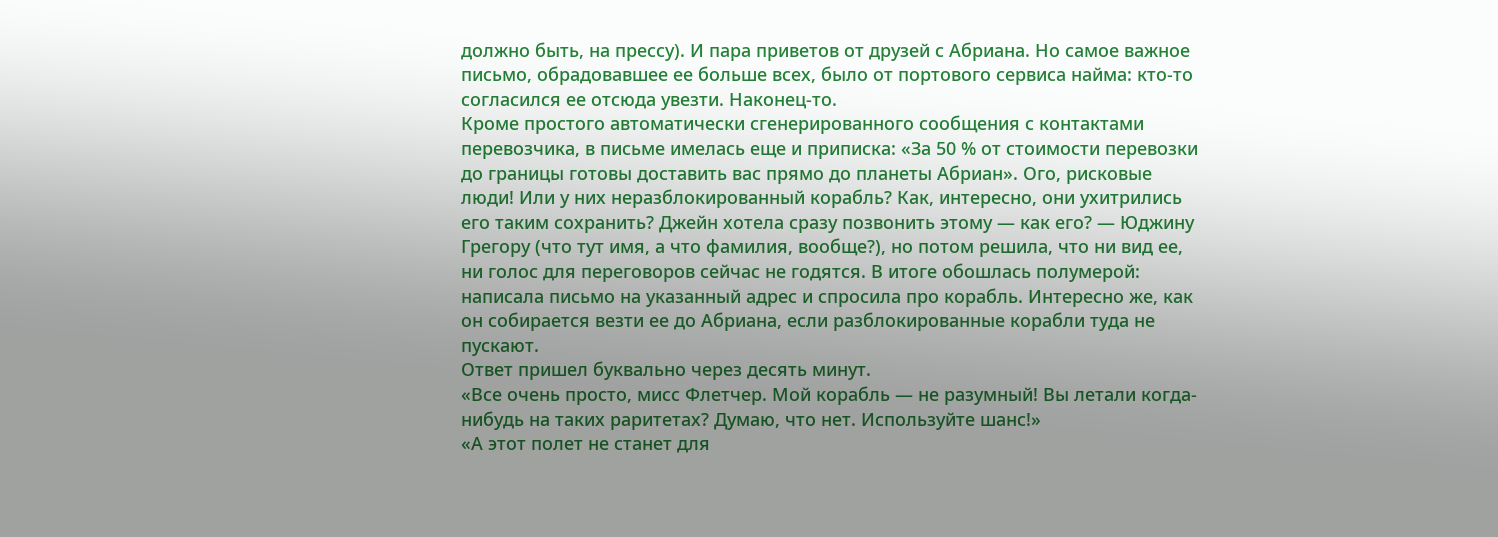должно быть, на прессу). И пара приветов от друзей с Абриана. Но самое важное письмо, обрадовавшее ее больше всех, было от портового сервиса найма: кто-то согласился ее отсюда увезти. Наконец-то.
Кроме простого автоматически сгенерированного сообщения с контактами перевозчика, в письме имелась еще и приписка: «За 50 % от стоимости перевозки до границы готовы доставить вас прямо до планеты Абриан». Ого, рисковые люди! Или у них неразблокированный корабль? Как, интересно, они ухитрились его таким сохранить? Джейн хотела сразу позвонить этому — как его? — Юджину Грегору (что тут имя, а что фамилия, вообще?), но потом решила, что ни вид ее, ни голос для переговоров сейчас не годятся. В итоге обошлась полумерой: написала письмо на указанный адрес и спросила про корабль. Интересно же, как он собирается везти ее до Абриана, если разблокированные корабли туда не пускают.
Ответ пришел буквально через десять минут.
«Все очень просто, мисс Флетчер. Мой корабль — не разумный! Вы летали когда-нибудь на таких раритетах? Думаю, что нет. Используйте шанс!»
«А этот полет не станет для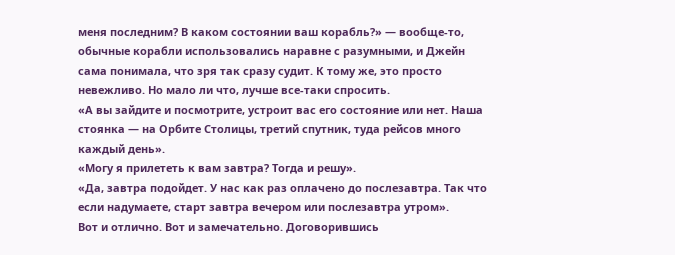меня последним? В каком состоянии ваш корабль?» — вообще-то, обычные корабли использовались наравне с разумными, и Джейн сама понимала, что зря так сразу судит. К тому же, это просто невежливо. Но мало ли что, лучше все-таки спросить.
«А вы зайдите и посмотрите, устроит вас его состояние или нет. Наша стоянка — на Орбите Столицы, третий спутник, туда рейсов много каждый день».
«Могу я прилететь к вам завтра? Тогда и решу».
«Да, завтра подойдет. У нас как раз оплачено до послезавтра. Так что если надумаете, старт завтра вечером или послезавтра утром».
Вот и отлично. Вот и замечательно. Договорившись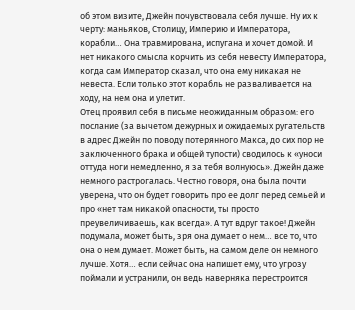об этом визите, Джейн почувствовала себя лучше. Ну их к черту: маньяков, Столицу, Империю и Императора, корабли… Она травмирована, испугана и хочет домой. И нет никакого смысла корчить из себя невесту Императора, когда сам Император сказал, что она ему никакая не невеста. Если только этот корабль не разваливается на ходу, на нем она и улетит.
Отец проявил себя в письме неожиданным образом: его послание (за вычетом дежурных и ожидаемых ругательств в адрес Джейн по поводу потерянного Макса, до сих пор не заключенного брака и общей тупости) сводилось к «уноси оттуда ноги немедленно, я за тебя волнуюсь». Джейн даже немного растрогалась. Честно говоря, она была почти уверена, что он будет говорить про ее долг перед семьей и про «нет там никакой опасности, ты просто преувеличиваешь, как всегда». А тут вдруг такое! Джейн подумала, может быть, зря она думает о нем… все то, что она о нем думает. Может быть, на самом деле он немного лучше. Хотя… если сейчас она напишет ему, что угрозу поймали и устранили, он ведь наверняка перестроится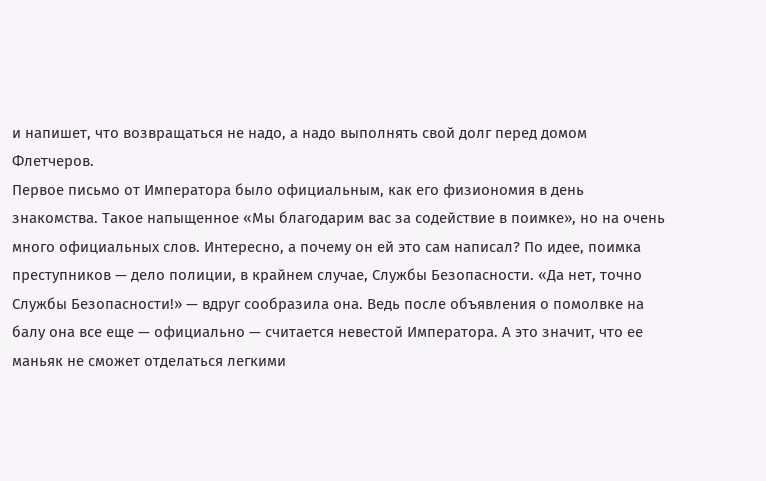и напишет, что возвращаться не надо, а надо выполнять свой долг перед домом Флетчеров.
Первое письмо от Императора было официальным, как его физиономия в день знакомства. Такое напыщенное «Мы благодарим вас за содействие в поимке», но на очень много официальных слов. Интересно, а почему он ей это сам написал? По идее, поимка преступников — дело полиции, в крайнем случае, Службы Безопасности. «Да нет, точно Службы Безопасности!» — вдруг сообразила она. Ведь после объявления о помолвке на балу она все еще — официально — считается невестой Императора. А это значит, что ее маньяк не сможет отделаться легкими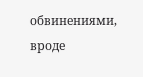обвинениями, вроде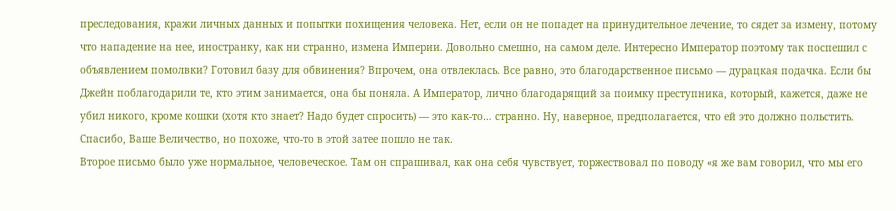преследования, кражи личных данных и попытки похищения человека. Нет, если он не попадет на принудительное лечение, то сядет за измену, потому что нападение на нее, иностранку, как ни странно, измена Империи. Довольно смешно, на самом деле. Интересно Император поэтому так поспешил с объявлением помолвки? Готовил базу для обвинения? Впрочем, она отвлеклась. Все равно, это благодарственное письмо — дурацкая подачка. Если бы Джейн поблагодарили те, кто этим занимается, она бы поняла. А Император, лично благодарящий за поимку преступника, который, кажется, даже не убил никого, кроме кошки (хотя кто знает? Надо будет спросить) — это как-то… странно. Ну, наверное, предполагается, что ей это должно польстить. Спасибо, Ваше Величество, но похоже, что-то в этой затее пошло не так.
Второе письмо было уже нормальное, человеческое. Там он спрашивал, как она себя чувствует, торжествовал по поводу «я же вам говорил, что мы его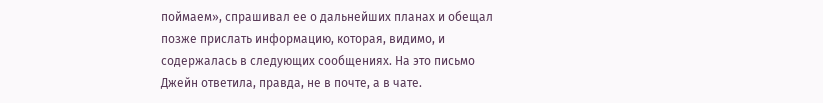поймаем», спрашивал ее о дальнейших планах и обещал позже прислать информацию, которая, видимо, и содержалась в следующих сообщениях. На это письмо Джейн ответила, правда, не в почте, а в чате.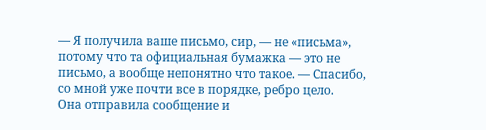— Я получила ваше письмо, сир, — не «письма», потому что та официальная бумажка — это не письмо, а вообще непонятно что такое. — Спасибо, со мной уже почти все в порядке, ребро цело.
Она отправила сообщение и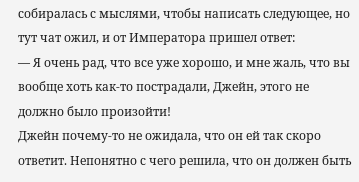собиралась с мыслями, чтобы написать следующее, но тут чат ожил, и от Императора пришел ответ:
— Я очень рад, что все уже хорошо, и мне жаль, что вы вообще хоть как-то пострадали, Джейн, этого не должно было произойти!
Джейн почему-то не ожидала, что он ей так скоро ответит. Непонятно с чего решила, что он должен быть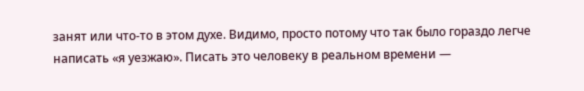занят или что-то в этом духе. Видимо, просто потому что так было гораздо легче написать «я уезжаю». Писать это человеку в реальном времени —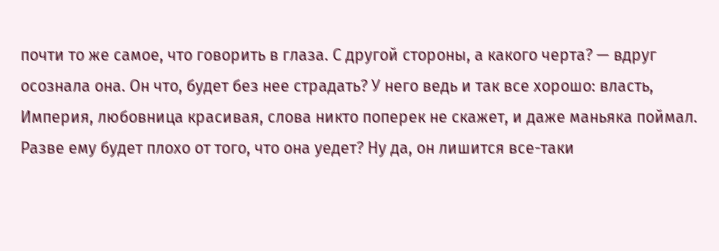почти то же самое, что говорить в глаза. С другой стороны, а какого черта? — вдруг осознала она. Он что, будет без нее страдать? У него ведь и так все хорошо: власть, Империя, любовница красивая, слова никто поперек не скажет, и даже маньяка поймал. Разве ему будет плохо от того, что она уедет? Ну да, он лишится все-таки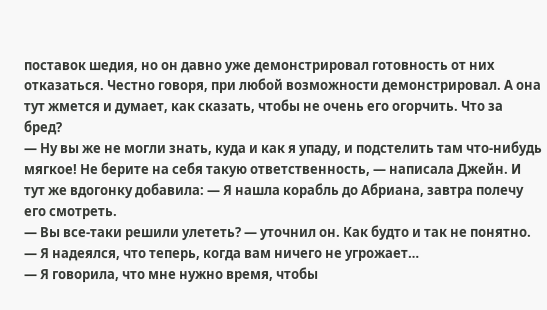поставок шедия, но он давно уже демонстрировал готовность от них отказаться. Честно говоря, при любой возможности демонстрировал. А она тут жмется и думает, как сказать, чтобы не очень его огорчить. Что за бред?
— Ну вы же не могли знать, куда и как я упаду, и подстелить там что-нибудь мягкое! Не берите на себя такую ответственность, — написала Джейн. И тут же вдогонку добавила: — Я нашла корабль до Абриана, завтра полечу его смотреть.
— Вы все-таки решили улететь? — уточнил он. Как будто и так не понятно. — Я надеялся, что теперь, когда вам ничего не угрожает…
— Я говорила, что мне нужно время, чтобы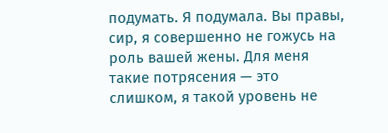подумать. Я подумала. Вы правы, сир, я совершенно не гожусь на роль вашей жены. Для меня такие потрясения — это слишком, я такой уровень не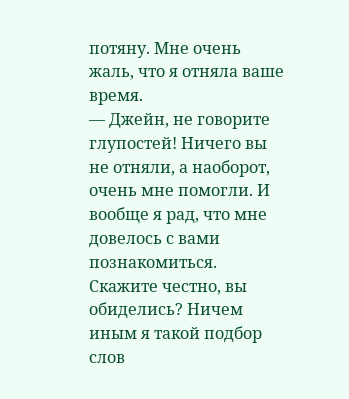потяну. Мне очень жаль, что я отняла ваше время.
— Джейн, не говорите глупостей! Ничего вы не отняли, а наоборот, очень мне помогли. И вообще я рад, что мне довелось с вами познакомиться. Скажите честно, вы обиделись? Ничем иным я такой подбор слов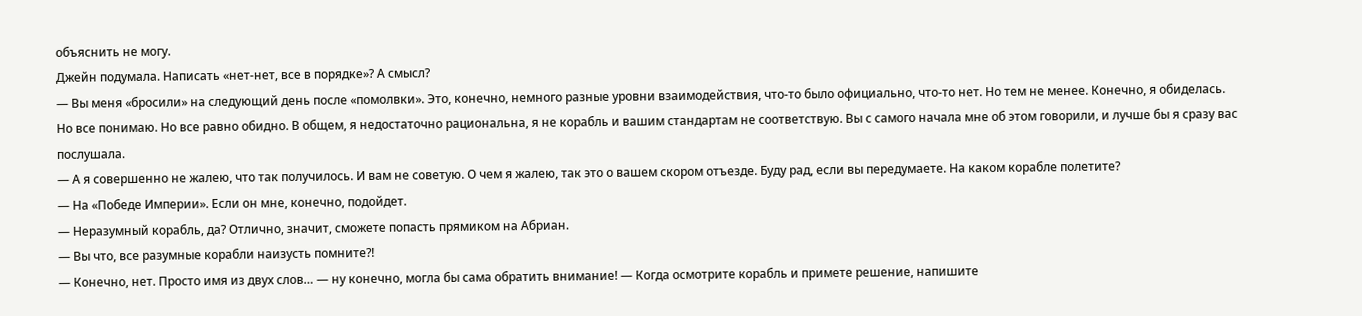объяснить не могу.
Джейн подумала. Написать «нет-нет, все в порядке»? А смысл?
— Вы меня «бросили» на следующий день после «помолвки». Это, конечно, немного разные уровни взаимодействия, что-то было официально, что-то нет. Но тем не менее. Конечно, я обиделась. Но все понимаю. Но все равно обидно. В общем, я недостаточно рациональна, я не корабль и вашим стандартам не соответствую. Вы с самого начала мне об этом говорили, и лучше бы я сразу вас послушала.
— А я совершенно не жалею, что так получилось. И вам не советую. О чем я жалею, так это о вашем скором отъезде. Буду рад, если вы передумаете. На каком корабле полетите?
— На «Победе Империи». Если он мне, конечно, подойдет.
— Неразумный корабль, да? Отлично, значит, сможете попасть прямиком на Абриан.
— Вы что, все разумные корабли наизусть помните?!
— Конечно, нет. Просто имя из двух слов… — ну конечно, могла бы сама обратить внимание! — Когда осмотрите корабль и примете решение, напишите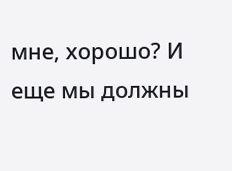мне, хорошо? И еще мы должны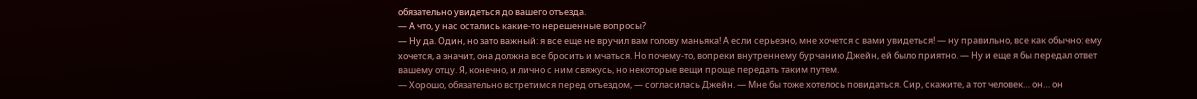обязательно увидеться до вашего отъезда.
— А что, у нас остались какие-то нерешенные вопросы?
— Ну да. Один, но зато важный: я все еще не вручил вам голову маньяка! А если серьезно, мне хочется с вами увидеться! — ну правильно, все как обычно: ему хочется, а значит, она должна все бросить и мчаться. Но почему-то, вопреки внутреннему бурчанию Джейн, ей было приятно. — Ну и еще я бы передал ответ вашему отцу. Я, конечно, и лично с ним свяжусь, но некоторые вещи проще передать таким путем.
— Хорошо, обязательно встретимся перед отъездом, — согласилась Джейн. — Мне бы тоже хотелось повидаться. Сир, скажите, а тот человек… он… он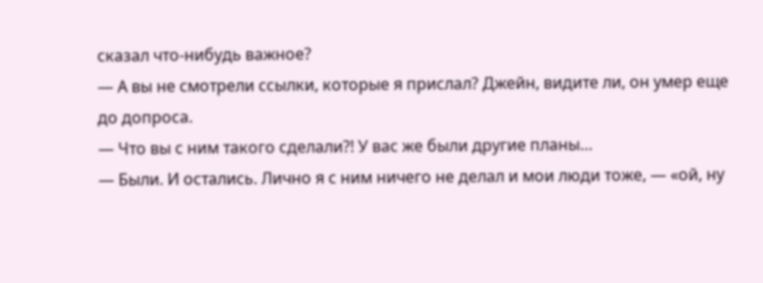сказал что-нибудь важное?
— А вы не смотрели ссылки, которые я прислал? Джейн, видите ли, он умер еще до допроса.
— Что вы с ним такого сделали?! У вас же были другие планы…
— Были. И остались. Лично я с ним ничего не делал и мои люди тоже, — «ой, ну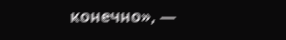конечно», —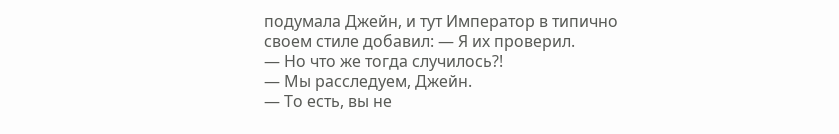подумала Джейн, и тут Император в типично своем стиле добавил: — Я их проверил.
— Но что же тогда случилось?!
— Мы расследуем, Джейн.
— То есть, вы не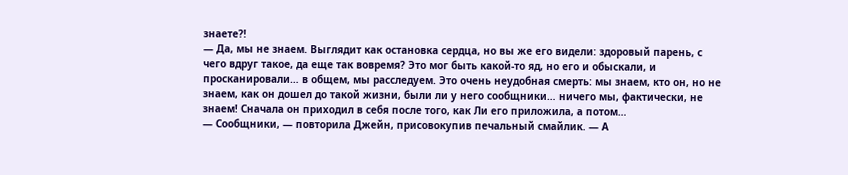знаете?!
— Да, мы не знаем. Выглядит как остановка сердца, но вы же его видели: здоровый парень, с чего вдруг такое, да еще так вовремя? Это мог быть какой-то яд, но его и обыскали, и просканировали… в общем, мы расследуем. Это очень неудобная смерть: мы знаем, кто он, но не знаем, как он дошел до такой жизни, были ли у него сообщники… ничего мы, фактически, не знаем! Сначала он приходил в себя после того, как Ли его приложила, а потом…
— Сообщники, — повторила Джейн, присовокупив печальный смайлик. — А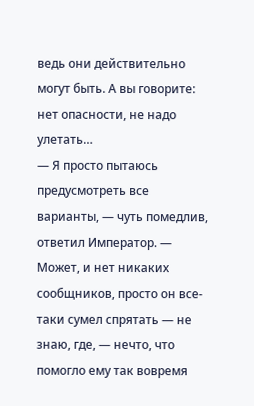ведь они действительно могут быть. А вы говорите: нет опасности, не надо улетать…
— Я просто пытаюсь предусмотреть все варианты, — чуть помедлив, ответил Император. — Может, и нет никаких сообщников, просто он все-таки сумел спрятать — не знаю, где, — нечто, что помогло ему так вовремя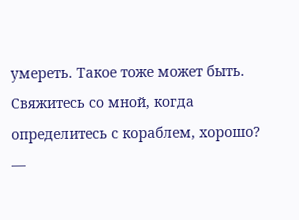умереть. Такое тоже может быть. Свяжитесь со мной, когда определитесь с кораблем, хорошо?
—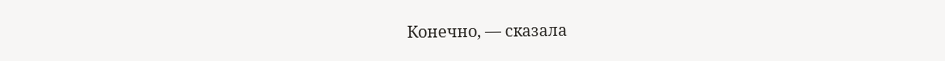Конечно, — сказала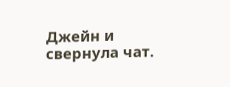Джейн и свернула чат.